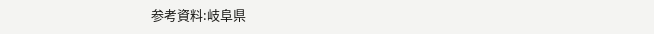参考資料:岐阜県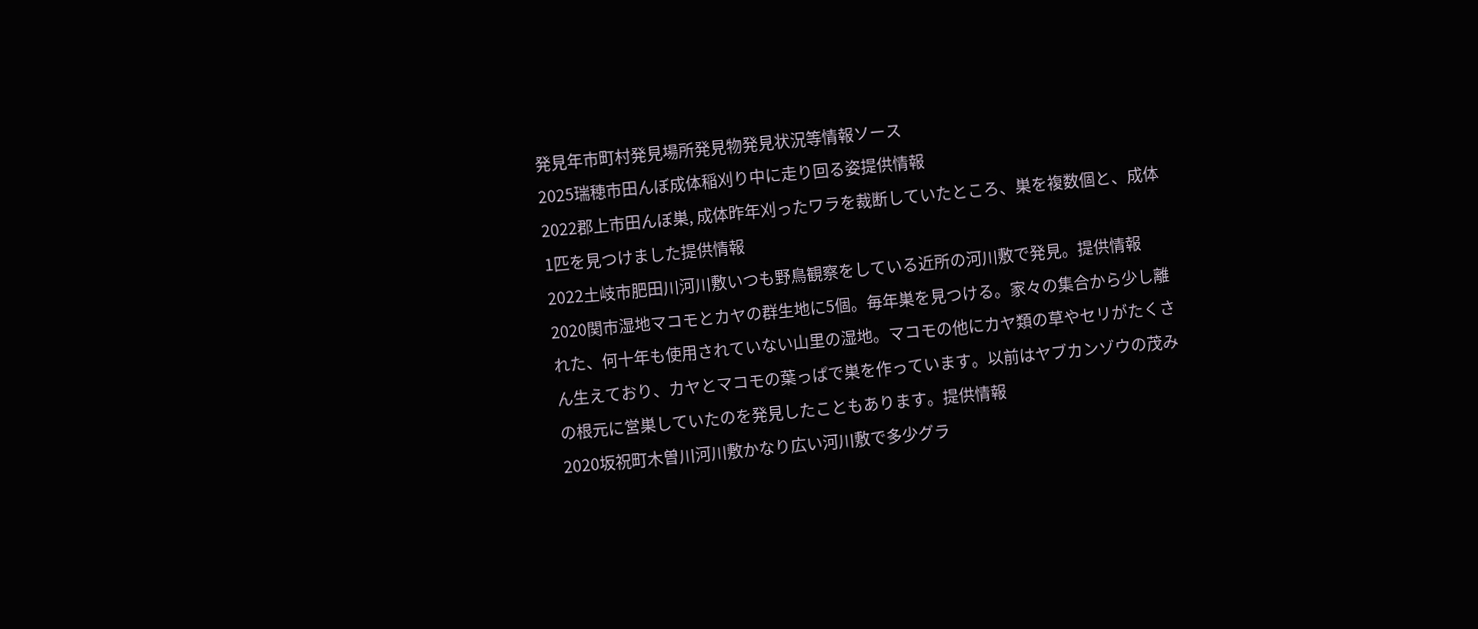発見年市町村発見場所発見物発見状況等情報ソース
2025瑞穂市田んぼ成体稲刈り中に走り回る姿提供情報
2022郡上市田んぼ巣, 成体昨年刈ったワラを裁断していたところ、巣を複数個と、成体1匹を見つけました提供情報
2022土岐市肥田川河川敷いつも野鳥観察をしている近所の河川敷で発見。提供情報
2020関市湿地マコモとカヤの群生地に5個。毎年巣を見つける。家々の集合から少し離れた、何十年も使用されていない山里の湿地。マコモの他にカヤ類の草やセリがたくさん生えており、カヤとマコモの葉っぱで巣を作っています。以前はヤブカンゾウの茂みの根元に営巣していたのを発見したこともあります。提供情報
2020坂祝町木曽川河川敷かなり広い河川敷で多少グラ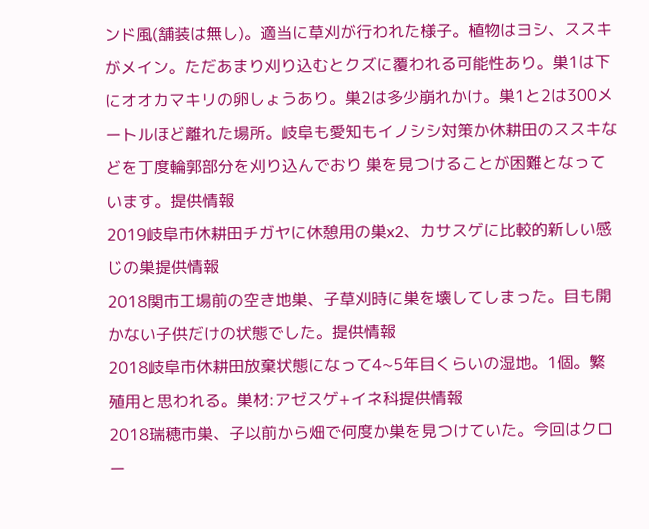ンド風(舗装は無し)。適当に草刈が行われた様子。植物はヨシ、ススキがメイン。ただあまり刈り込むとクズに覆われる可能性あり。巣1は下にオオカマキリの卵しょうあり。巣2は多少崩れかけ。巣1と2は300メートルほど離れた場所。岐阜も愛知もイノシシ対策か休耕田のススキなどを丁度輪郭部分を刈り込んでおり 巣を見つけることが困難となっています。提供情報
2019岐阜市休耕田チガヤに休憩用の巣x2、カサスゲに比較的新しい感じの巣提供情報
2018関市工場前の空き地巣、子草刈時に巣を壊してしまった。目も開かない子供だけの状態でした。提供情報
2018岐阜市休耕田放棄状態になって4~5年目くらいの湿地。1個。繁殖用と思われる。巣材:アゼスゲ+イネ科提供情報
2018瑞穂市巣、子以前から畑で何度か巣を見つけていた。今回はクロー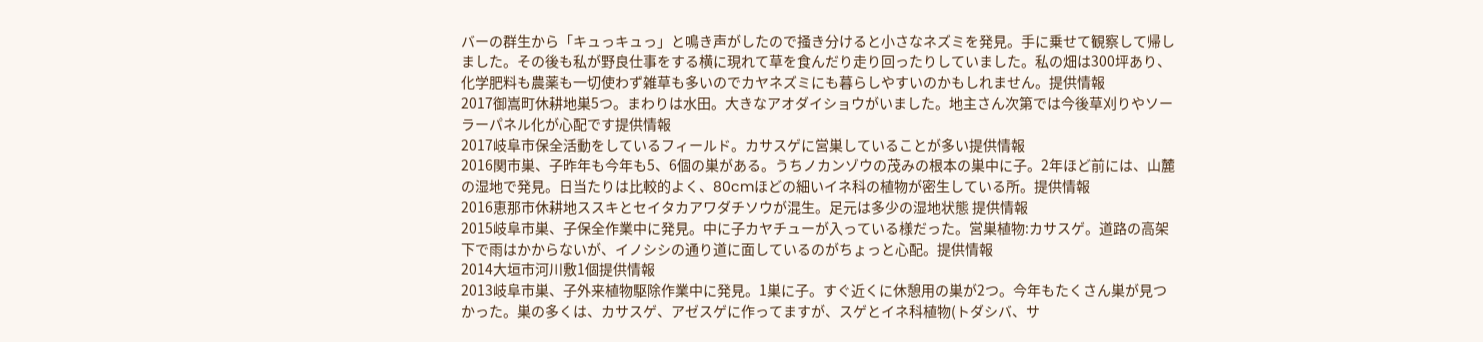バーの群生から「キュっキュっ」と鳴き声がしたので掻き分けると小さなネズミを発見。手に乗せて観察して帰しました。その後も私が野良仕事をする横に現れて草を食んだり走り回ったりしていました。私の畑は300坪あり、化学肥料も農薬も一切使わず雑草も多いのでカヤネズミにも暮らしやすいのかもしれません。提供情報
2017御嵩町休耕地巣5つ。まわりは水田。大きなアオダイショウがいました。地主さん次第では今後草刈りやソーラーパネル化が心配です提供情報
2017岐阜市保全活動をしているフィールド。カサスゲに営巣していることが多い提供情報
2016関市巣、子昨年も今年も5、6個の巣がある。うちノカンゾウの茂みの根本の巣中に子。2年ほど前には、山麓の湿地で発見。日当たりは比較的よく、80cmほどの細いイネ科の植物が密生している所。提供情報
2016恵那市休耕地ススキとセイタカアワダチソウが混生。足元は多少の湿地状態 提供情報
2015岐阜市巣、子保全作業中に発見。中に子カヤチューが入っている様だった。営巣植物:カサスゲ。道路の高架下で雨はかからないが、イノシシの通り道に面しているのがちょっと心配。提供情報
2014大垣市河川敷1個提供情報
2013岐阜市巣、子外来植物駆除作業中に発見。1巣に子。すぐ近くに休憩用の巣が2つ。今年もたくさん巣が見つかった。巣の多くは、カサスゲ、アゼスゲに作ってますが、スゲとイネ科植物(トダシバ、サ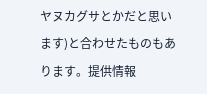ヤヌカグサとかだと思います)と合わせたものもあります。提供情報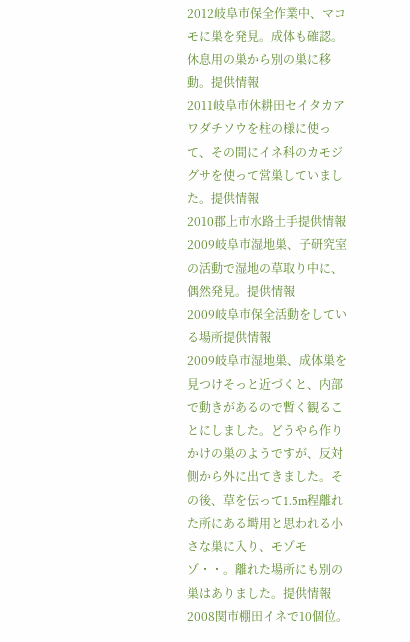2012岐阜市保全作業中、マコモに巣を発見。成体も確認。休息用の巣から別の巣に移動。提供情報
2011岐阜市休耕田セイタカアワダチソウを柱の様に使って、その間にイネ科のカモジグサを使って営巣していました。提供情報
2010郡上市水路土手提供情報
2009岐阜市湿地巣、子研究室の活動で湿地の草取り中に、偶然発見。提供情報
2009岐阜市保全活動をしている場所提供情報
2009岐阜市湿地巣、成体巣を見つけそっと近づくと、内部で動きがあるので暫く観ることにしました。どうやら作りかけの巣のようですが、反対側から外に出てきました。その後、草を伝って1.5m程離れた所にある塒用と思われる小さな巣に入り、モゾモゾ・・。離れた場所にも別の巣はありました。提供情報
2008関市棚田イネで10個位。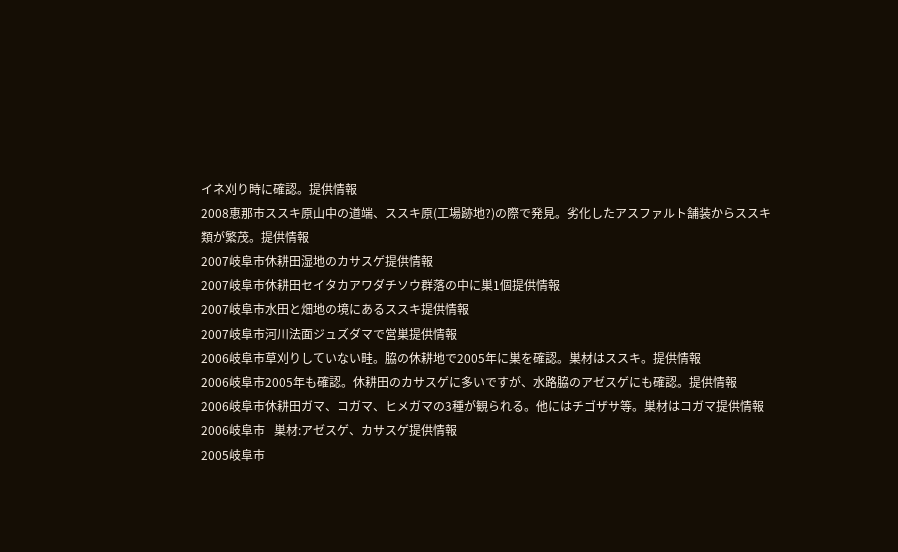イネ刈り時に確認。提供情報
2008恵那市ススキ原山中の道端、ススキ原(工場跡地?)の際で発見。劣化したアスファルト舗装からススキ類が繁茂。提供情報
2007岐阜市休耕田湿地のカサスゲ提供情報
2007岐阜市休耕田セイタカアワダチソウ群落の中に巣1個提供情報
2007岐阜市水田と畑地の境にあるススキ提供情報
2007岐阜市河川法面ジュズダマで営巣提供情報
2006岐阜市草刈りしていない畦。脇の休耕地で2005年に巣を確認。巣材はススキ。提供情報
2006岐阜市2005年も確認。休耕田のカサスゲに多いですが、水路脇のアゼスゲにも確認。提供情報
2006岐阜市休耕田ガマ、コガマ、ヒメガマの3種が観られる。他にはチゴザサ等。巣材はコガマ提供情報
2006岐阜市   巣材:アゼスゲ、カサスゲ提供情報
2005岐阜市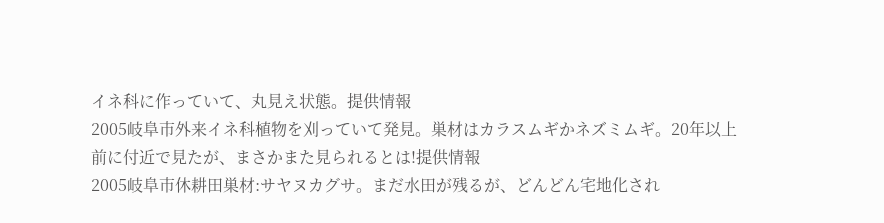イネ科に作っていて、丸見え状態。提供情報
2005岐阜市外来イネ科植物を刈っていて発見。巣材はカラスムギかネズミムギ。20年以上前に付近で見たが、まさかまた見られるとは!提供情報
2005岐阜市休耕田巣材:サヤヌカグサ。まだ水田が残るが、どんどん宅地化され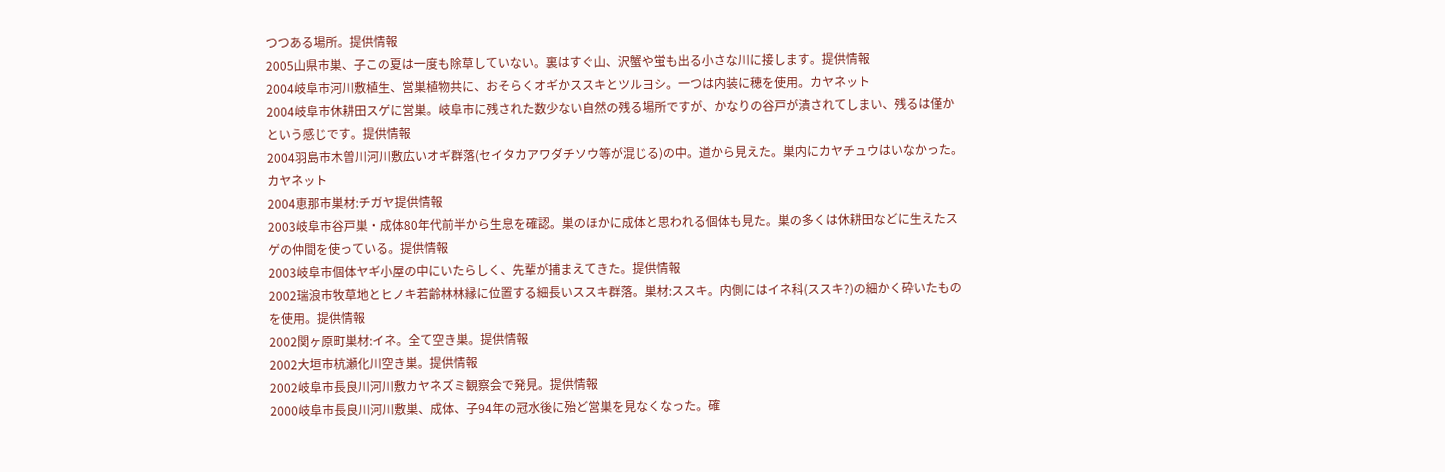つつある場所。提供情報
2005山県市巣、子この夏は一度も除草していない。裏はすぐ山、沢蟹や蛍も出る小さな川に接します。提供情報
2004岐阜市河川敷植生、営巣植物共に、おそらくオギかススキとツルヨシ。一つは内装に穂を使用。カヤネット
2004岐阜市休耕田スゲに営巣。岐阜市に残された数少ない自然の残る場所ですが、かなりの谷戸が潰されてしまい、残るは僅かという感じです。提供情報
2004羽島市木曽川河川敷広いオギ群落(セイタカアワダチソウ等が混じる)の中。道から見えた。巣内にカヤチュウはいなかった。カヤネット
2004恵那市巣材:チガヤ提供情報
2003岐阜市谷戸巣・成体80年代前半から生息を確認。巣のほかに成体と思われる個体も見た。巣の多くは休耕田などに生えたスゲの仲間を使っている。提供情報
2003岐阜市個体ヤギ小屋の中にいたらしく、先輩が捕まえてきた。提供情報
2002瑞浪市牧草地とヒノキ若齢林林縁に位置する細長いススキ群落。巣材:ススキ。内側にはイネ科(ススキ?)の細かく砕いたものを使用。提供情報
2002関ヶ原町巣材:イネ。全て空き巣。提供情報
2002大垣市杭瀬化川空き巣。提供情報
2002岐阜市長良川河川敷カヤネズミ観察会で発見。提供情報
2000岐阜市長良川河川敷巣、成体、子94年の冠水後に殆ど営巣を見なくなった。確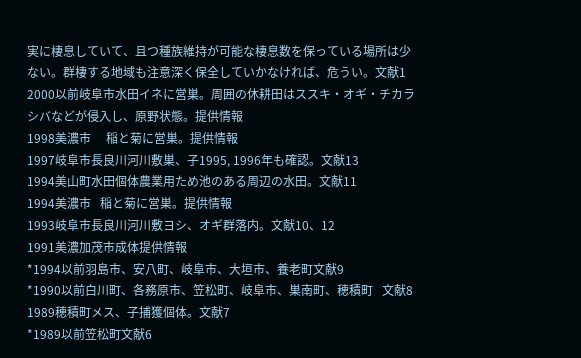実に棲息していて、且つ種族維持が可能な棲息数を保っている場所は少ない。群棲する地域も注意深く保全していかなければ、危うい。文献1
2000以前岐阜市水田イネに営巣。周囲の休耕田はススキ・オギ・チカラシバなどが侵入し、原野状態。提供情報
1998美濃市     稲と菊に営巣。提供情報
1997岐阜市長良川河川敷巣、子1995, 1996年も確認。文献13
1994美山町水田個体農業用ため池のある周辺の水田。文献11
1994美濃市   稲と菊に営巣。提供情報
1993岐阜市長良川河川敷ヨシ、オギ群落内。文献10、12
1991美濃加茂市成体提供情報
*1994以前羽島市、安八町、岐阜市、大垣市、養老町文献9
*1990以前白川町、各務原市、笠松町、岐阜市、巣南町、穂積町   文献8
1989穂積町メス、子捕獲個体。文献7
*1989以前笠松町文献6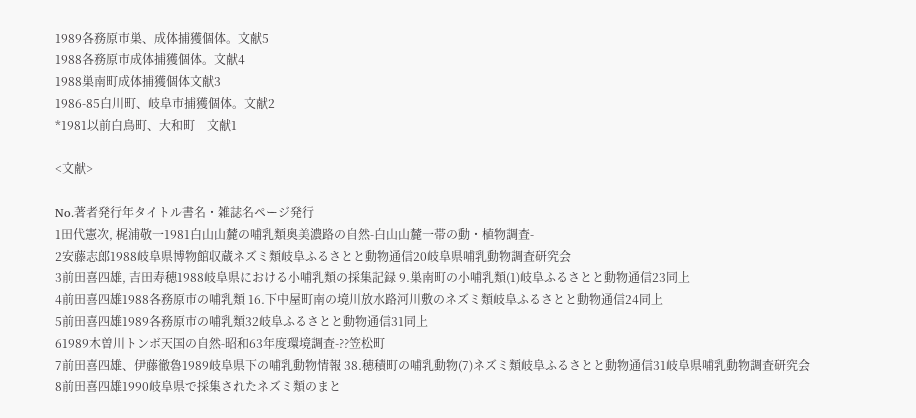1989各務原市巣、成体捕獲個体。文献5
1988各務原市成体捕獲個体。文献4
1988巣南町成体捕獲個体文献3
1986-85白川町、岐阜市捕獲個体。文献2
*1981以前白鳥町、大和町    文献1

<文献>

No.著者発行年タイトル書名・雑誌名ページ発行
1田代憲次, 梶浦敬一1981白山山麓の哺乳類奥美濃路の自然-白山山麓一帯の動・植物調査-
2安藤志郎1988岐阜県博物館収蔵ネズミ類岐阜ふるさとと動物通信20岐阜県哺乳動物調査研究会
3前田喜四雄, 吉田寿穂1988岐阜県における小哺乳類の採集記録 9.巣南町の小哺乳類(1)岐阜ふるさとと動物通信23同上
4前田喜四雄1988各務原市の哺乳類 16.下中屋町南の境川放水路河川敷のネズミ類岐阜ふるさとと動物通信24同上
5前田喜四雄1989各務原市の哺乳類32岐阜ふるさとと動物通信31同上
61989木曽川トンボ天国の自然-昭和63年度環境調査-??笠松町
7前田喜四雄、伊藤徹魯1989岐阜県下の哺乳動物情報 38.穂積町の哺乳動物(7)ネズミ類岐阜ふるさとと動物通信31岐阜県哺乳動物調査研究会
8前田喜四雄1990岐阜県で採集されたネズミ類のまと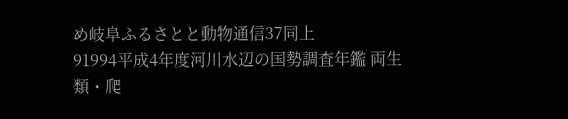め岐阜ふるさとと動物通信37同上
91994平成4年度河川水辺の国勢調査年鑑 両生類・爬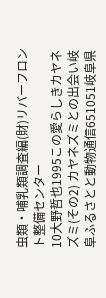虫類・哺乳類調査編(財)リバーフロント整備センター
10大野哲也1995この愛らしきカヤネズミ(その2) カヤネズミとの出会い岐阜ふるさとと動物通信651051岐阜県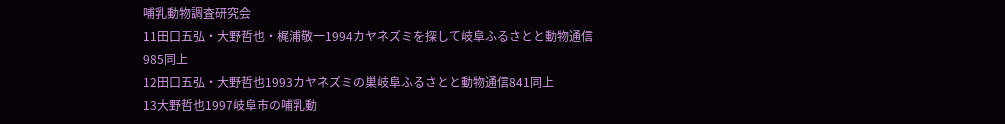哺乳動物調査研究会
11田口五弘・大野哲也・梶浦敬一1994カヤネズミを探して岐阜ふるさとと動物通信985同上
12田口五弘・大野哲也1993カヤネズミの巣岐阜ふるさとと動物通信841同上
13大野哲也1997岐阜市の哺乳動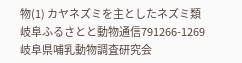物(1) カヤネズミを主としたネズミ類岐阜ふるさとと動物通信791266-1269岐阜県哺乳動物調査研究会